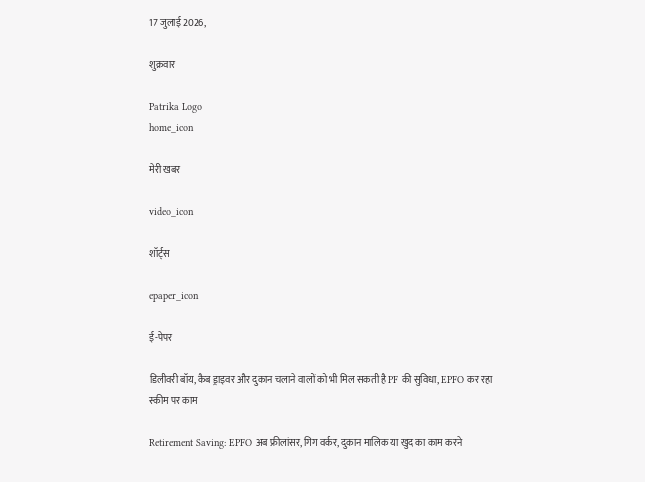17 जुलाई 2026,

शुक्रवार

Patrika Logo
home_icon

मेरी खबर

video_icon

शॉर्ट्स

epaper_icon

ई-पेपर

डिलीवरी बॉय, कैब ड्राइवर और दुकान चलाने वालों को भी मिल सकती है PF की सुविधा, EPFO कर रहा स्कीम पर काम

Retirement Saving: EPFO अब फ्रीलांसर, गिग वर्कर, दुकान मालिक या खुद का काम करने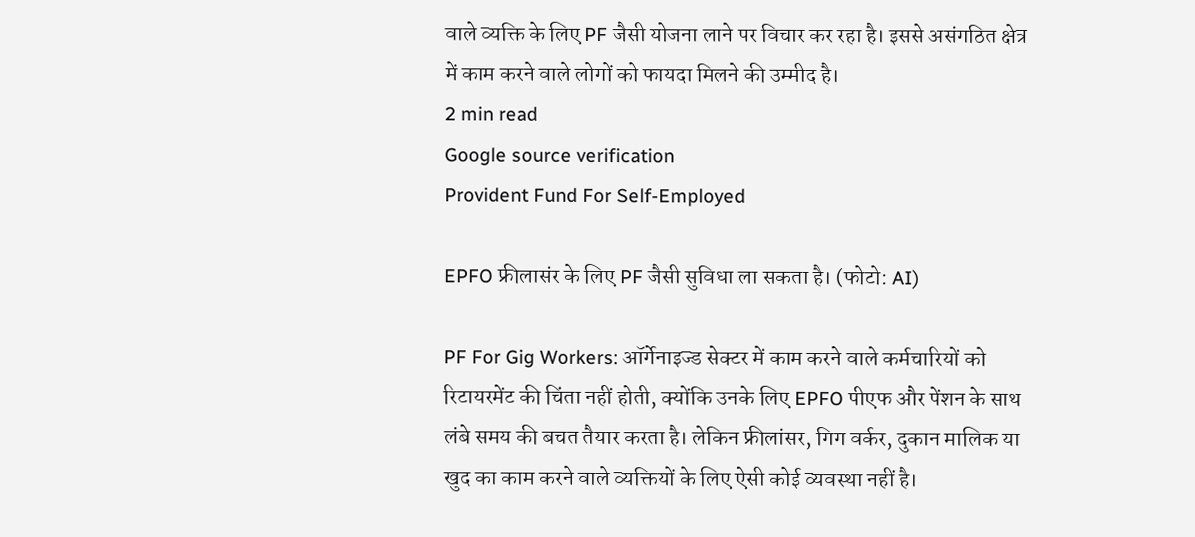वाले व्यक्ति के लिए PF जैसी योजना लाने पर विचार कर रहा है। इससे असंगठित क्षेत्र में काम करने वाले लोगों को फायदा मिलने की उम्मीद है।
2 min read
Google source verification
Provident Fund For Self-Employed

EPFO फ्रीलासंर के लिए PF जैसी सुविधा ला सकता है। (फोटो: AI)

PF For Gig Workers: ऑर्गेनाइज्ड सेक्टर में काम करने वाले कर्मचारियों को रिटायरमेंट की चिंता नहीं होती, क्योंकि उनके लिए EPFO पीएफ और पेंशन के साथ लंबे समय की बचत तैयार करता है। लेकिन फ्रीलांसर, गिग वर्कर, दुकान मालिक या खुद का काम करने वाले व्यक्तियों के लिए ऐसी कोई व्यवस्था नहीं है।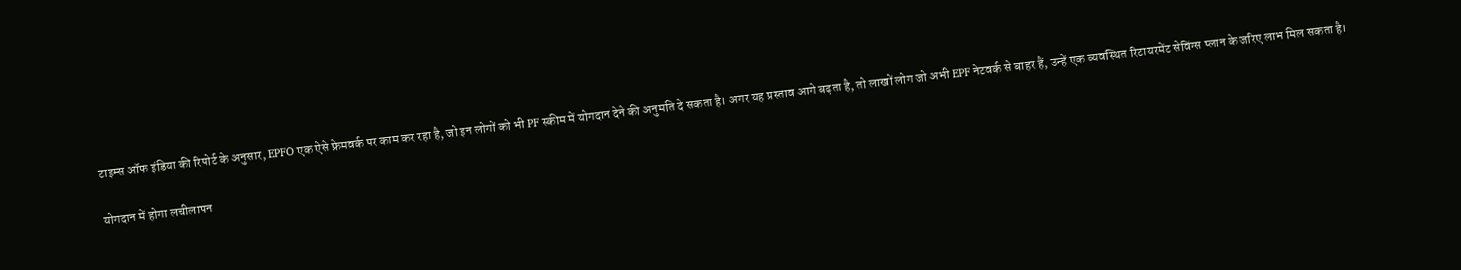टाइम्स ऑफ इंडिया की रिपोर्ट के अनुसार, EPFO एक ऐसे फ्रेमवर्क पर काम कर रहा है, जो इन लोगों को भी PF स्कीम में योगदान देने की अनुमति दे सकता है। अगर यह प्रस्ताव आगे बढ़ता है, तो लाखों लोग जो अभी EPF नेटवर्क से बाहर हैं, उन्हें एक व्यवस्थित रिटायरमेंट सेविंग्स प्लान के जरिए लाभ मिल सकता है।

योगदान में होगा लचीलापन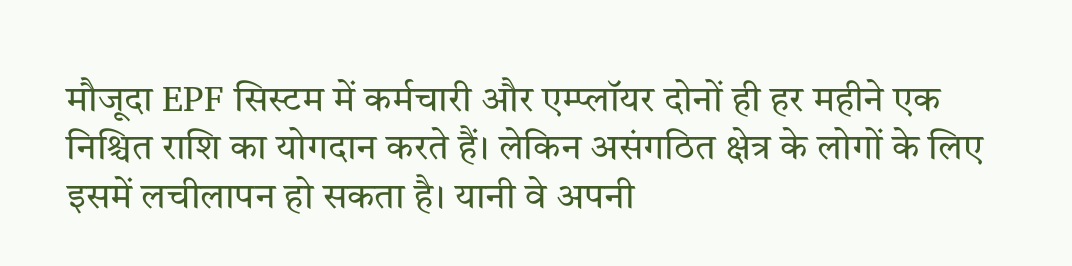मौजूदा EPF सिस्टम में कर्मचारी और एम्प्लॉयर दोनों ही हर महीने एक निश्चित राशि का योगदान करते हैं। लेकिन असंगठित क्षेत्र के लोगों के लिए इसमें लचीलापन हो सकता है। यानी वे अपनी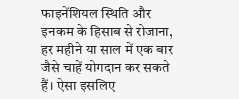फाइनेंशियल स्थिति और इनकम के हिसाब से रोजाना, हर महीने या साल में एक बार जैसे चाहें योगदान कर सकते हैं। ऐसा इसलिए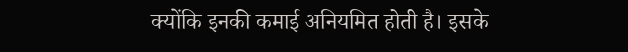क्योंकि इनकी कमाई अनियमित होती है। इसके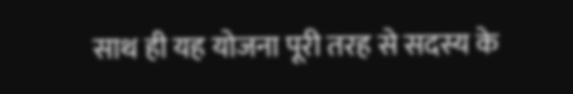साथ ही यह योजना पूरी तरह से सदस्य के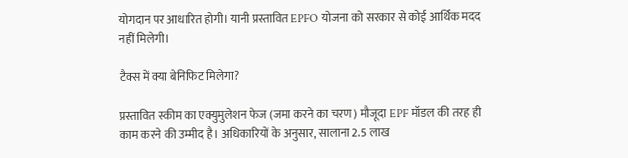योगदान पर आधारित होगी। यानी प्रस्तावित EPFO योजना को सरकार से कोई आर्थिक मदद नहीं मिलेगी।

टैक्स में क्या बेनिफिट मिलेगा?

प्रस्तावित स्कीम का एक्युमुलेशन फेज (जमा करने का चरण) मौजूदा EPF मॉडल की तरह ही काम करने की उम्मीद है। अधिकारियों के अनुसार, सालाना 2.5 लाख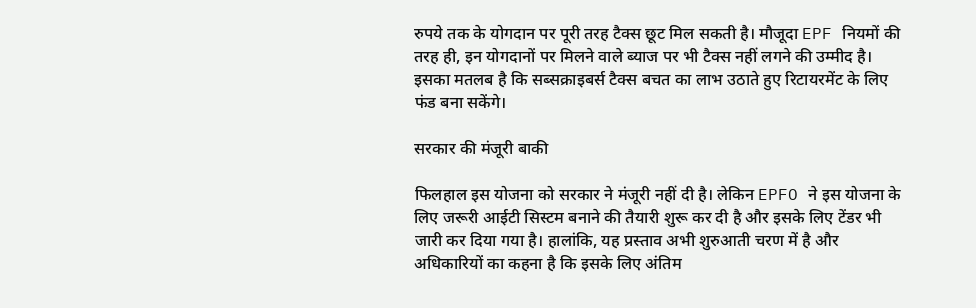रुपये तक के योगदान पर पूरी तरह टैक्स छूट मिल सकती है। मौजूदा EPF नियमों की तरह ही, इन योगदानों पर मिलने वाले ब्याज पर भी टैक्स नहीं लगने की उम्मीद है। इसका मतलब है कि सब्सक्राइबर्स टैक्स बचत का लाभ उठाते हुए रिटायरमेंट के लिए फंड बना सकेंगे।

सरकार की मंजूरी बाकी

फिलहाल इस योजना को सरकार ने मंजूरी नहीं दी है। लेकिन EPFO ने इस योजना के लिए जरूरी आईटी सिस्टम बनाने की तैयारी शुरू कर दी है और इसके लिए टेंडर भी जारी कर दिया गया है। हालांकि, यह प्रस्ताव अभी शुरुआती चरण में है और अधिकारियों का कहना है कि इसके लिए अंतिम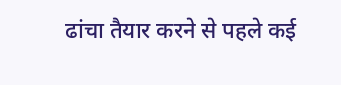ढांचा तैयार करने से पहले कई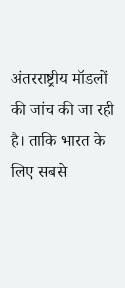अंतरराष्ट्रीय मॉडलों की जांच की जा रही है। ताकि भारत के लिए सबसे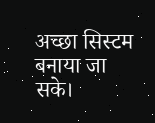अच्छा सिस्टम बनाया जा सके।